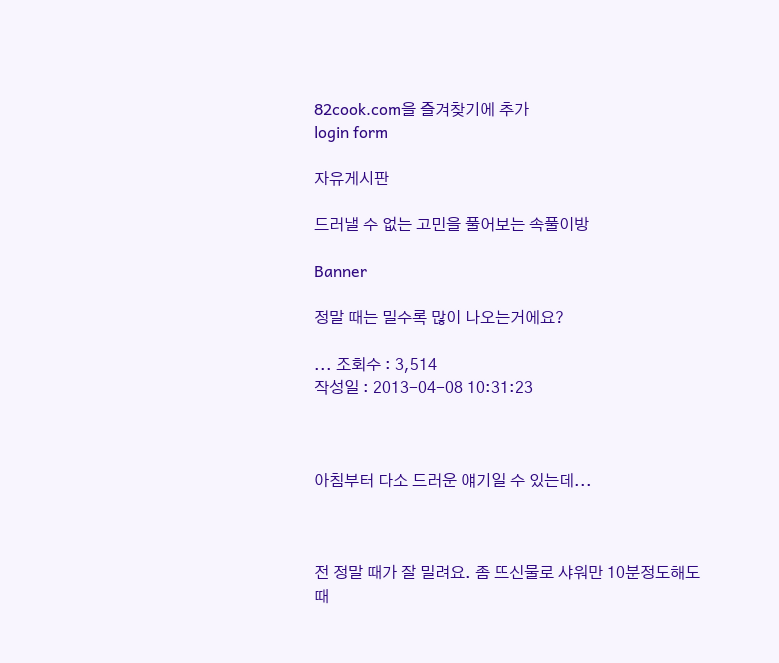82cook.com을 즐겨찾기에 추가
login form

자유게시판

드러낼 수 없는 고민을 풀어보는 속풀이방

Banner

정말 때는 밀수록 많이 나오는거에요?

... 조회수 : 3,514
작성일 : 2013-04-08 10:31:23



아침부터 다소 드러운 얘기일 수 있는데...



전 정말 때가 잘 밀려요. 좀 뜨신물로 샤워만 10분정도해도 때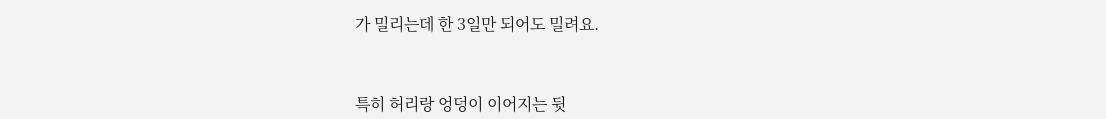가 밀리는데 한 3일만 되어도 밀려요.



특히 허리랑 엉덩이 이어지는 뒷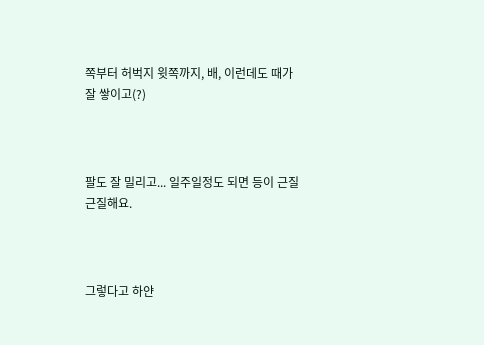쪽부터 허벅지 윗쪽까지, 배, 이런데도 때가 잘 쌓이고(?)



팔도 잘 밀리고... 일주일정도 되면 등이 근질근질해요.



그렇다고 하얀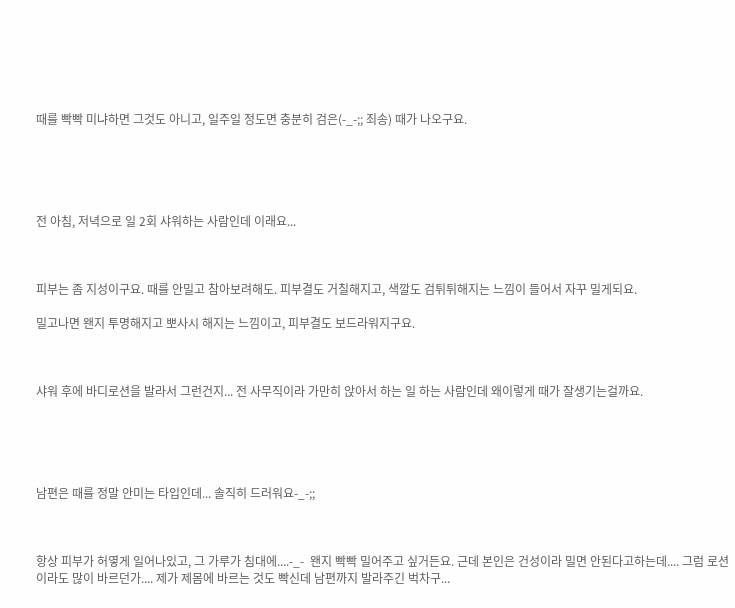때를 빡빡 미냐하면 그것도 아니고, 일주일 정도면 충분히 검은(-_-;; 죄송) 때가 나오구요.





전 아침, 저녁으로 일 2회 샤워하는 사람인데 이래요...



피부는 좀 지성이구요. 때를 안밀고 참아보려해도. 피부결도 거칠해지고, 색깔도 검튀튀해지는 느낌이 들어서 자꾸 밀게되요.

밀고나면 왠지 투명해지고 뽀사시 해지는 느낌이고, 피부결도 보드라워지구요.



샤워 후에 바디로션을 발라서 그런건지... 전 사무직이라 가만히 앉아서 하는 일 하는 사람인데 왜이렇게 때가 잘생기는걸까요.





남편은 때를 정말 안미는 타입인데... 솔직히 드러워요-_-;;



항상 피부가 허옇게 일어나있고, 그 가루가 침대에....-_-  왠지 빡빡 밀어주고 싶거든요. 근데 본인은 건성이라 밀면 안된다고하는데.... 그럼 로션이라도 많이 바르던가.... 제가 제몸에 바르는 것도 빡신데 남편까지 발라주긴 벅차구...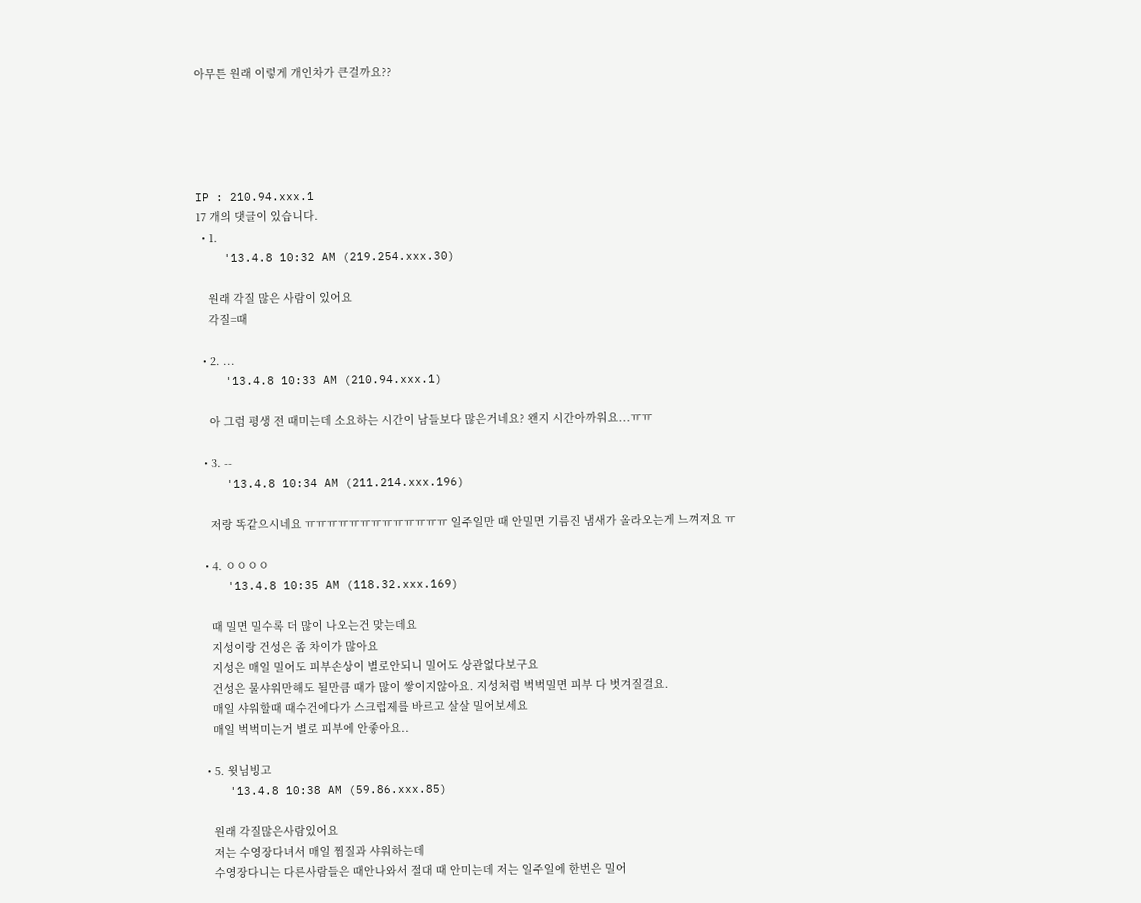아무튼 원래 이렇게 개인차가 큰걸까요??





IP : 210.94.xxx.1
17 개의 댓글이 있습니다.
  • 1.
    '13.4.8 10:32 AM (219.254.xxx.30)

    원래 각질 많은 사람이 있어요
    각질=때

  • 2. ...
    '13.4.8 10:33 AM (210.94.xxx.1)

    아 그럼 평생 전 때미는데 소요하는 시간이 남들보다 많은거네요? 왠지 시간아까워요...ㅠㅠ

  • 3. --
    '13.4.8 10:34 AM (211.214.xxx.196)

    저랑 똑같으시네요 ㅠㅠㅠㅠㅠㅠㅠㅠㅠㅠㅠㅠㅠ 일주일만 때 안밀면 기름진 냄새가 올라오는게 느껴져요 ㅠ

  • 4. ㅇㅇㅇㅇ
    '13.4.8 10:35 AM (118.32.xxx.169)

    때 밀면 밀수록 더 많이 나오는건 맞는데요
    지성이랑 건성은 좀 차이가 많아요
    지성은 매일 밀어도 피부손상이 별로안되니 밀어도 상관없다보구요
    건성은 물샤워만해도 될만큼 때가 많이 쌓이지않아요. 지성처럼 벅벅밀면 피부 다 벗겨질걸요.
    매일 샤워할때 때수건에다가 스크럽제를 바르고 살살 밀어보세요
    매일 벅벅미는거 별로 피부에 안좋아요..

  • 5. 윗님빙고
    '13.4.8 10:38 AM (59.86.xxx.85)

    원래 각질많은사람있어요
    저는 수영장다녀서 매일 찜질과 샤워하는데
    수영장다니는 다른사람들은 때안나와서 절대 때 안미는데 저는 일주일에 한번은 밀어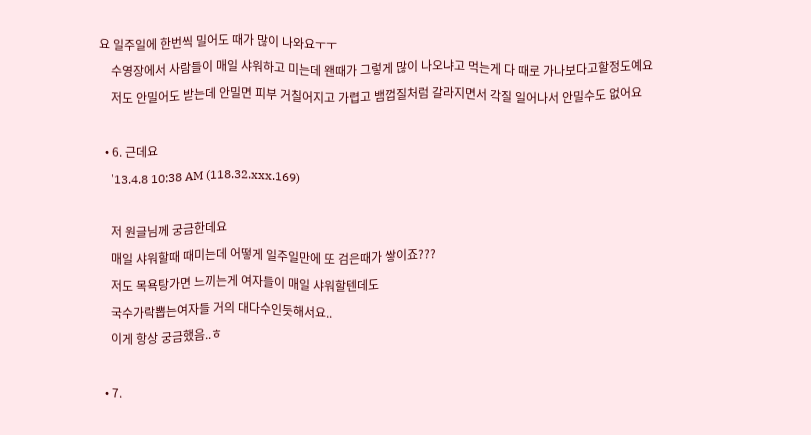요 일주일에 한번씩 밀어도 때가 많이 나와요ㅜㅜ
    수영장에서 사람들이 매일 샤워하고 미는데 왠때가 그렇게 많이 나오냐고 먹는게 다 때로 가나보다고할정도예요
    저도 안밀어도 받는데 안밀면 피부 거칠어지고 가렵고 뱀껍질처럼 갈라지면서 각질 일어나서 안밀수도 없어요

  • 6. 근데요
    '13.4.8 10:38 AM (118.32.xxx.169)

    저 원글님께 궁금한데요
    매일 샤워할때 때미는데 어떻게 일주일만에 또 검은때가 쌓이죠???
    저도 목욕탕가면 느끼는게 여자들이 매일 샤워할텐데도
    국수가락뽑는여자들 거의 대다수인듯해서요..
    이게 항상 궁금했음..ㅎ

  • 7.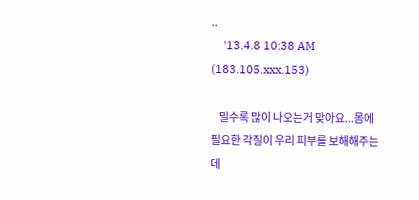..
    '13.4.8 10:38 AM (183.105.xxx.153)

    밀수록 많이 나오는거 맞아요...몸에 필요한 각질이 우리 피부를 보해해주는데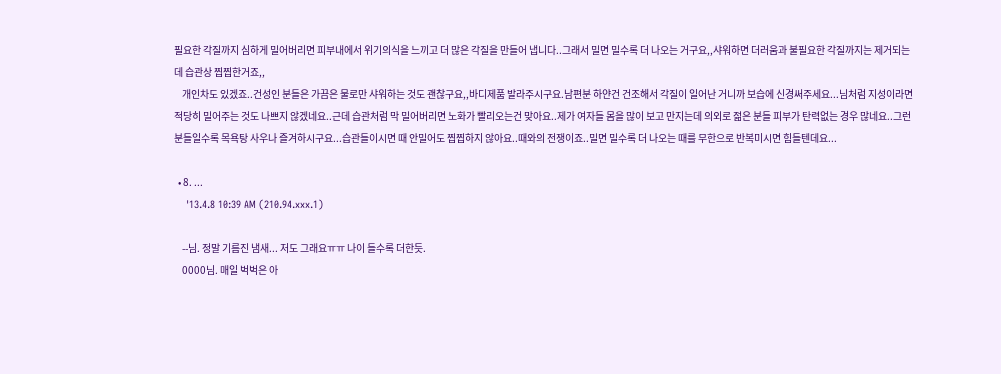필요한 각질까지 심하게 밀어버리면 피부내에서 위기의식을 느끼고 더 많은 각질을 만들어 냅니다..그래서 밀면 밀수록 더 나오는 거구요,,샤워하면 더러움과 불필요한 각질까지는 제거되는데 습관상 찝찝한거죠,,
    개인차도 있겠죠..건성인 분들은 가끔은 물로만 샤워하는 것도 괜찮구요,,바디제품 발라주시구요.남편분 하얀건 건조해서 각질이 일어난 거니까 보습에 신경써주세요...님처럼 지성이라면 적당히 밀어주는 것도 나쁘지 않겠네요..근데 습관처럼 막 밀어버리면 노화가 빨리오는건 맞아요..제가 여자들 몸을 많이 보고 만지는데 의외로 젊은 분들 피부가 탄력없는 경우 많네요..그런 분들일수록 목욕탕 사우나 즐겨하시구요...습관들이시면 때 안밀어도 찝찝하지 않아요..때와의 전쟁이죠..밀면 밀수록 더 나오는 때를 무한으로 반복미시면 힘들텐데요...

  • 8. ...
    '13.4.8 10:39 AM (210.94.xxx.1)

    --님. 정말 기름진 냄새... 저도 그래요ㅠㅠ 나이 들수록 더한듯.
    0000님. 매일 벅벅은 아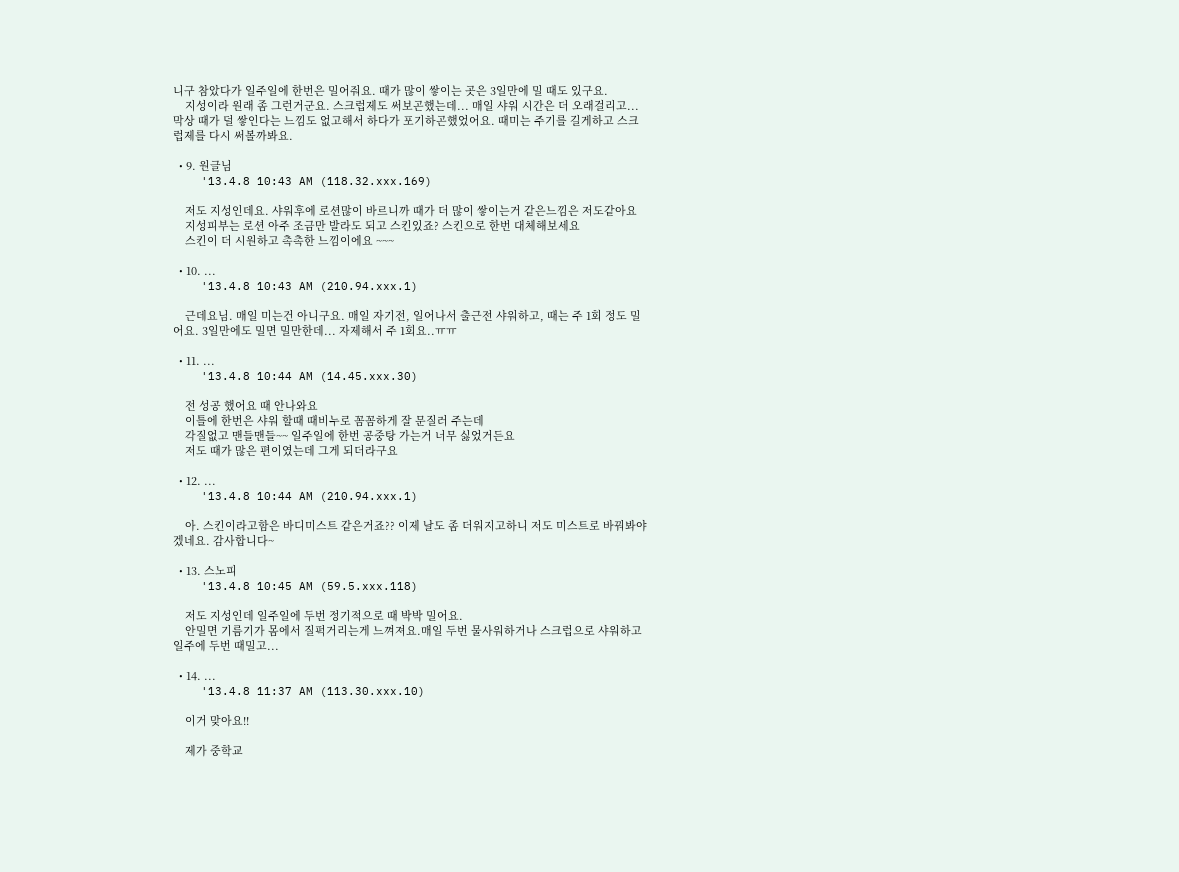니구 참았다가 일주일에 한번은 밀어줘요. 때가 많이 쌓이는 곳은 3일만에 밀 때도 있구요.
    지성이라 원래 좀 그런거군요. 스크럽제도 써보곤했는데... 매일 샤워 시간은 더 오래걸리고... 막상 때가 덜 쌓인다는 느낌도 없고해서 하다가 포기하곤했었어요. 때미는 주기를 길게하고 스크럽제를 다시 써볼까봐요.

  • 9. 원글님
    '13.4.8 10:43 AM (118.32.xxx.169)

    저도 지성인데요. 샤워후에 로션많이 바르니까 때가 더 많이 쌓이는거 같은느낌은 저도같아요
    지성피부는 로션 아주 조금만 발라도 되고 스킨있죠? 스킨으로 한번 대체해보세요
    스킨이 더 시원하고 촉촉한 느낌이에요 ~~~

  • 10. ...
    '13.4.8 10:43 AM (210.94.xxx.1)

    근데요님. 매일 미는건 아니구요. 매일 자기전, 일어나서 출근전 샤워하고, 때는 주 1회 정도 밀어요. 3일만에도 밀면 밀만한데... 자제해서 주 1회요..ㅠㅠ

  • 11. ...
    '13.4.8 10:44 AM (14.45.xxx.30)

    전 성공 했어요 때 안나와요
    이틀에 한번은 샤워 할때 때비누로 꼼꼼하게 잘 문질러 주는데
    각질없고 맨들맨들~~ 일주일에 한번 공중탕 가는거 너무 싫었거든요
    저도 때가 많은 편이였는데 그게 되더라구요

  • 12. ...
    '13.4.8 10:44 AM (210.94.xxx.1)

    아. 스킨이라고함은 바디미스트 같은거죠?? 이제 날도 좀 더워지고하니 저도 미스트로 바꿔봐야겠네요. 감사합니다~

  • 13. 스노피
    '13.4.8 10:45 AM (59.5.xxx.118)

    저도 지성인데 일주일에 두번 정기적으로 때 박박 밀어요.
    안밀면 기름기가 몸에서 질퍽거리는게 느껴져요.매일 두번 물사워하거나 스크럽으로 샤워하고 일주에 두번 때밀고...

  • 14. ...
    '13.4.8 11:37 AM (113.30.xxx.10)

    이거 맞아요!!

    제가 중학교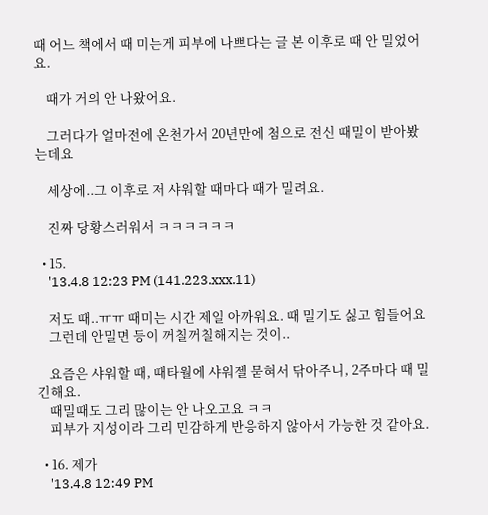때 어느 책에서 때 미는게 피부에 나쁘다는 글 본 이후로 때 안 밀었어요.

    때가 거의 안 나왔어요.

    그러다가 얼마전에 온천가서 20년만에 첨으로 전신 때밀이 받아봤는데요

    세상에..그 이후로 저 샤워할 때마다 때가 밀려요.

    진짜 당황스러워서 ㅋㅋㅋㅋㅋㅋ

  • 15.
    '13.4.8 12:23 PM (141.223.xxx.11)

    저도 때..ㅠㅠ 때미는 시간 제일 아까워요. 때 밀기도 싫고 힘들어요
    그런데 안밀면 등이 꺼칠꺼칠해지는 것이..

    요즘은 샤워할 때, 때타월에 샤워젤 묻혀서 닦아주니, 2주마다 때 밀긴해요.
    때밀때도 그리 많이는 안 나오고요 ㅋㅋ
    피부가 지성이라 그리 민감하게 반응하지 않아서 가능한 것 같아요.

  • 16. 제가
    '13.4.8 12:49 PM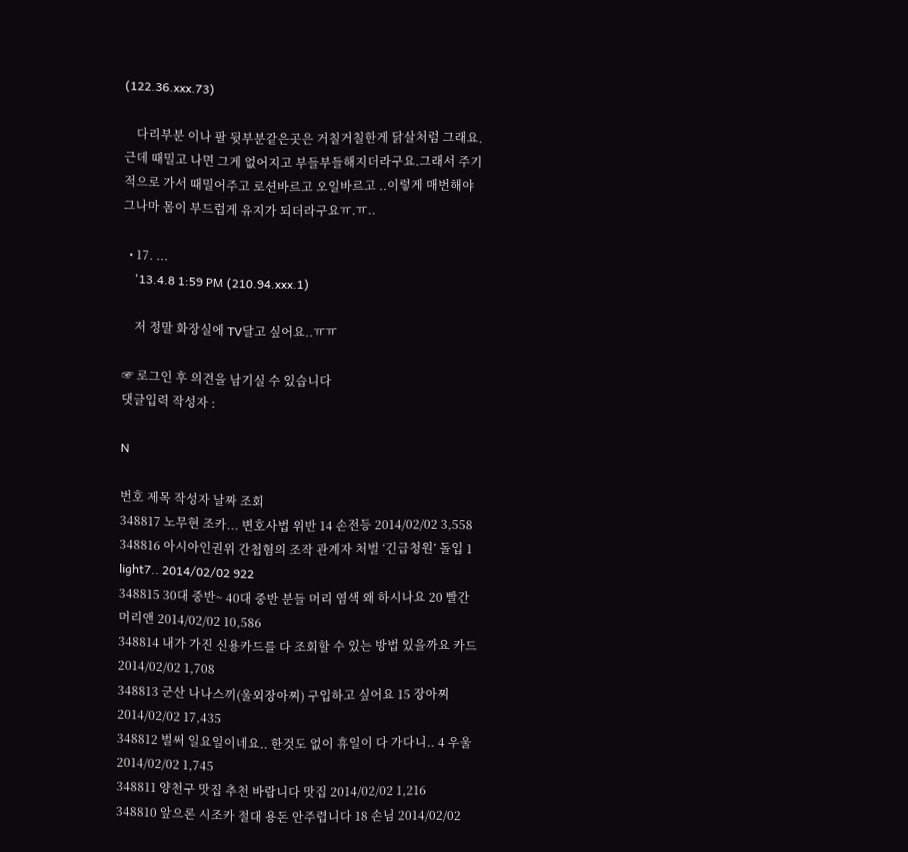(122.36.xxx.73)

    다리부분 이나 팔 뒷부분같은곳은 거칠거칠한게 닭살처럼 그래요.근데 때밀고 나면 그게 없어지고 부들부들해지더라구요.그래서 주기적으로 가서 때밀어주고 로션바르고 오일바르고 ..이렇게 매번해야 그나마 몸이 부드럽게 유지가 되더라구요ㅠ.ㅠ..

  • 17. ...
    '13.4.8 1:59 PM (210.94.xxx.1)

    저 정말 화장실에 TV달고 싶어요..ㅠㅠ

☞ 로그인 후 의견을 남기실 수 있습니다
댓글입력 작성자 :

N

번호 제목 작성자 날짜 조회
348817 노무현 조카... 변호사법 위반 14 손전등 2014/02/02 3,558
348816 아시아인권위 간첩혐의 조작 관계자 처벌 ‘긴급청원’ 돌입 1 light7.. 2014/02/02 922
348815 30대 중반~ 40대 중반 분들 머리 염색 왜 하시나요 20 빨간머리앤 2014/02/02 10,586
348814 내가 가진 신용카드를 다 조회할 수 있는 방법 있을까요 카드 2014/02/02 1,708
348813 군산 나나스끼(울외장아찌) 구입하고 싶어요 15 장아찌 2014/02/02 17,435
348812 벌써 일요일이네요.. 한것도 없이 휴일이 다 가다니.. 4 우울 2014/02/02 1,745
348811 양천구 맛집 추천 바랍니다 맛집 2014/02/02 1,216
348810 앞으론 시조카 절대 용돈 안주렵니다 18 손님 2014/02/02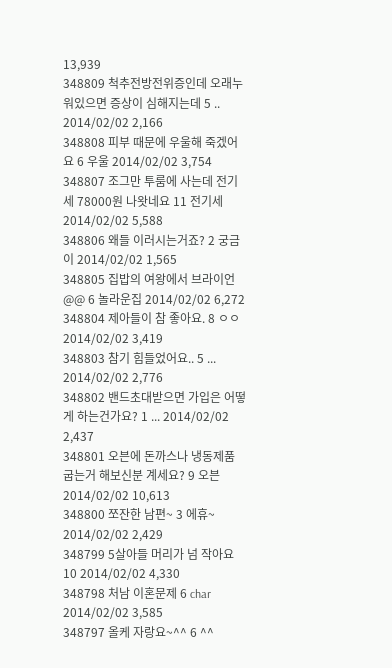13,939
348809 척추전방전위증인데 오래누워있으면 증상이 심해지는데 5 .. 2014/02/02 2,166
348808 피부 때문에 우울해 죽겠어요 6 우울 2014/02/02 3,754
348807 조그만 투룸에 사는데 전기세 78000원 나왓네요 11 전기세 2014/02/02 5,588
348806 왜들 이러시는거죠? 2 궁금이 2014/02/02 1,565
348805 집밥의 여왕에서 브라이언 @@ 6 놀라운집 2014/02/02 6,272
348804 제아들이 참 좋아요. 8 ㅇㅇ 2014/02/02 3,419
348803 참기 힘들었어요.. 5 ... 2014/02/02 2,776
348802 밴드초대받으면 가입은 어떻게 하는건가요? 1 ... 2014/02/02 2,437
348801 오븐에 돈까스나 냉동제품 굽는거 해보신분 계세요? 9 오븐 2014/02/02 10,613
348800 쪼잔한 남편~ 3 에휴~ 2014/02/02 2,429
348799 5살아들 머리가 넘 작아요 10 2014/02/02 4,330
348798 처남 이혼문제 6 char 2014/02/02 3,585
348797 올케 자랑요~^^ 6 ^^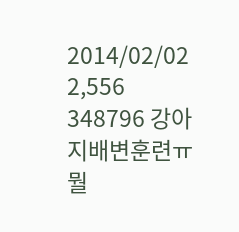2014/02/02 2,556
348796 강아지배변훈련ㅠ 뭘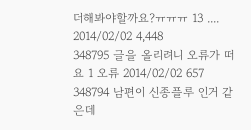더해봐야할까요?ㅠㅠㅠ 13 .... 2014/02/02 4,448
348795 글을 올리려니 오류가 떠요 1 오류 2014/02/02 657
348794 남편이 신종플루 인거 같은데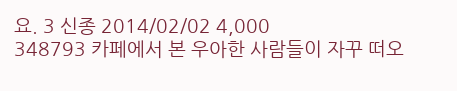요. 3 신종 2014/02/02 4,000
348793 카페에서 본 우아한 사람들이 자꾸 떠오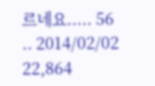르네요..... 56 .. 2014/02/02 22,864